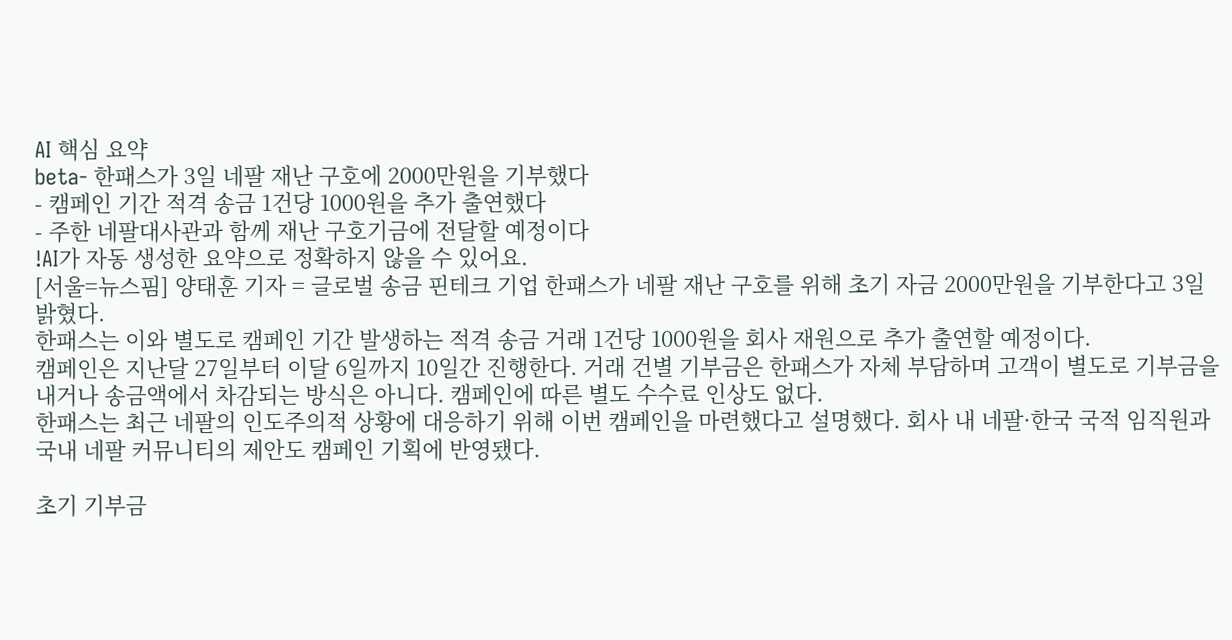AI 핵심 요약
beta- 한패스가 3일 네팔 재난 구호에 2000만원을 기부했다
- 캠페인 기간 적격 송금 1건당 1000원을 추가 출연했다
- 주한 네팔대사관과 함께 재난 구호기금에 전달할 예정이다
!AI가 자동 생성한 요약으로 정확하지 않을 수 있어요.
[서울=뉴스핌] 양태훈 기자 = 글로벌 송금 핀테크 기업 한패스가 네팔 재난 구호를 위해 초기 자금 2000만원을 기부한다고 3일 밝혔다.
한패스는 이와 별도로 캠페인 기간 발생하는 적격 송금 거래 1건당 1000원을 회사 재원으로 추가 출연할 예정이다.
캠페인은 지난달 27일부터 이달 6일까지 10일간 진행한다. 거래 건별 기부금은 한패스가 자체 부담하며 고객이 별도로 기부금을 내거나 송금액에서 차감되는 방식은 아니다. 캠페인에 따른 별도 수수료 인상도 없다.
한패스는 최근 네팔의 인도주의적 상황에 대응하기 위해 이번 캠페인을 마련했다고 설명했다. 회사 내 네팔·한국 국적 임직원과 국내 네팔 커뮤니티의 제안도 캠페인 기획에 반영됐다.

초기 기부금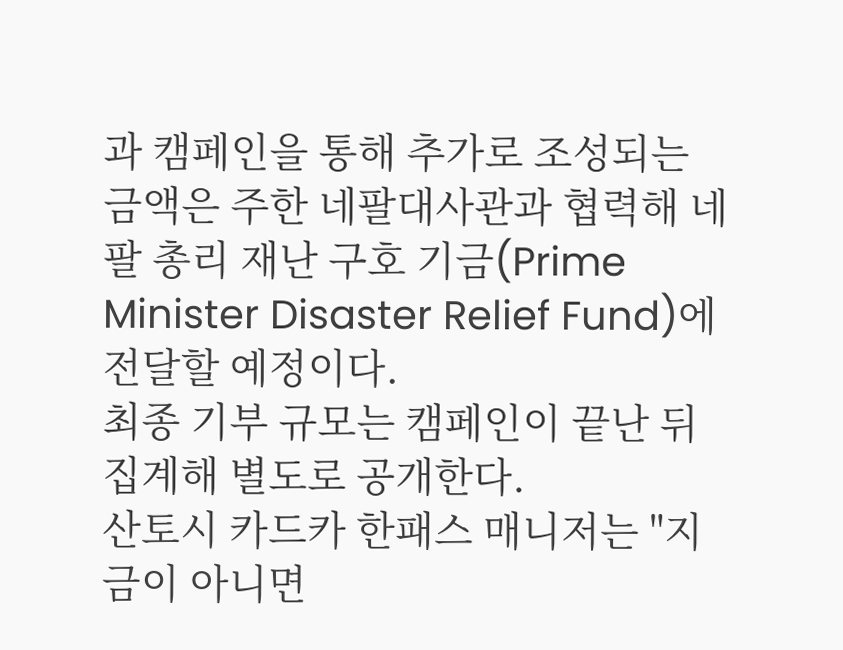과 캠페인을 통해 추가로 조성되는 금액은 주한 네팔대사관과 협력해 네팔 총리 재난 구호 기금(Prime Minister Disaster Relief Fund)에 전달할 예정이다.
최종 기부 규모는 캠페인이 끝난 뒤 집계해 별도로 공개한다.
산토시 카드카 한패스 매니저는 "지금이 아니면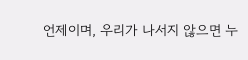언제이며, 우리가 나서지 않으면 누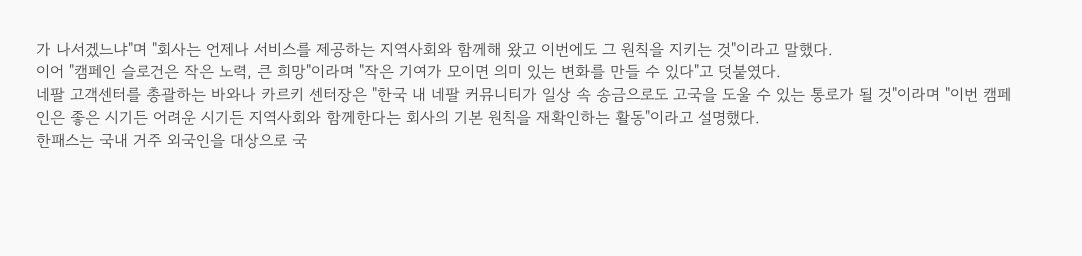가 나서겠느냐"며 "회사는 언제나 서비스를 제공하는 지역사회와 함께해 왔고 이번에도 그 원칙을 지키는 것"이라고 말했다.
이어 "캠페인 슬로건은 작은 노력, 큰 희망"이라며 "작은 기여가 모이면 의미 있는 변화를 만들 수 있다"고 덧붙였다.
네팔 고객센터를 총괄하는 바와나 카르키 센터장은 "한국 내 네팔 커뮤니티가 일상 속 송금으로도 고국을 도울 수 있는 통로가 될 것"이라며 "이번 캠페인은 좋은 시기든 어려운 시기든 지역사회와 함께한다는 회사의 기본 원칙을 재확인하는 활동"이라고 설명했다.
한패스는 국내 거주 외국인을 대상으로 국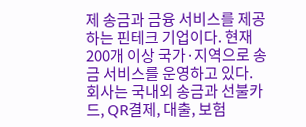제 송금과 금융 서비스를 제공하는 핀테크 기업이다. 현재 200개 이상 국가·지역으로 송금 서비스를 운영하고 있다.
회사는 국내외 송금과 선불카드, QR결제, 대출, 보험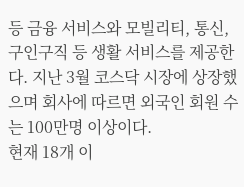등 금융 서비스와 모빌리티, 통신, 구인구직 등 생활 서비스를 제공한다. 지난 3월 코스닥 시장에 상장했으며 회사에 따르면 외국인 회원 수는 100만명 이상이다.
현재 18개 이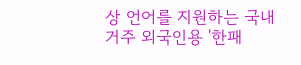상 언어를 지원하는 국내 거주 외국인용 '한패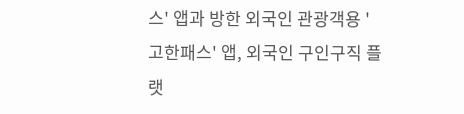스' 앱과 방한 외국인 관광객용 '고한패스' 앱, 외국인 구인구직 플랫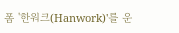폼 '한워크(Hanwork)'를 운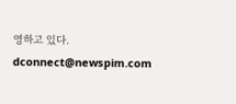영하고 있다.
dconnect@newspim.com